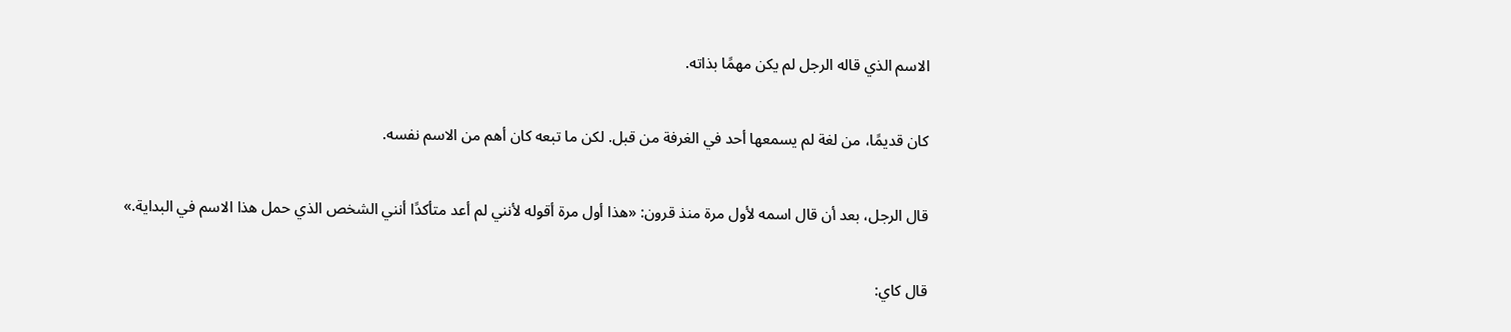الاسم الذي قاله الرجل لم يكن مهمًا بذاته.

كان قديمًا، من لغة لم يسمعها أحد في الغرفة من قبل. لكن ما تبعه كان أهم من الاسم نفسه.

قال الرجل، بعد أن قال اسمه لأول مرة منذ قرون: «هذا أول مرة أقوله لأنني لم أعد متأكدًا أنني الشخص الذي حمل هذا الاسم في البداية.»

قال كاي: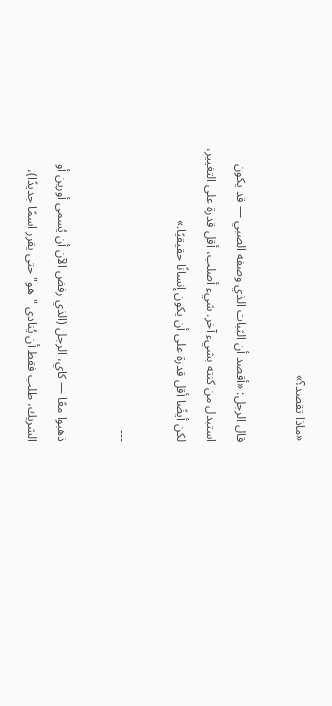«ماذا تقصد؟»

قال الرجل: «أقصد أن الثبات الذي وصفه الصبي — قد يكون استبدل من كنته بشيء آخر. شيء أصلب، أقل قدرة على التغيير، لكن أيضًا أقل قدرة على أن يكون إنسانًا حقيقيًا.»

---

ذهبوا معًا — كاي، الرجل (الذي رفض الآن أن يُسمى أورين أو الشريك، طلب فقط أن يُنادى "هو" حتى يقرر اسمًا جديدًا)،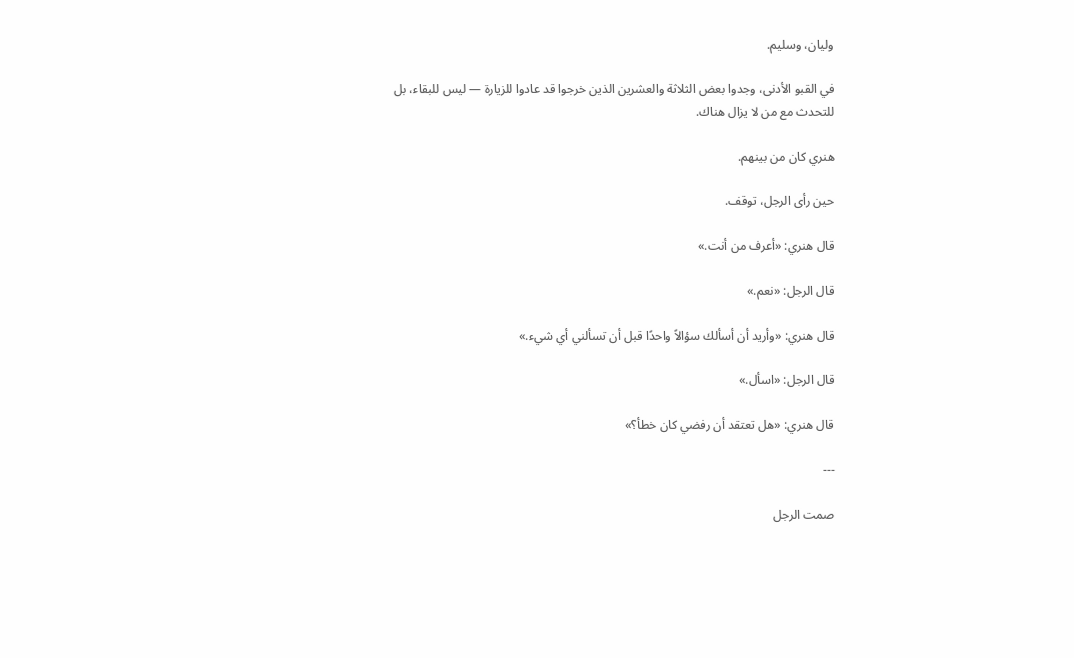وليان، وسليم.

في القبو الأدنى، وجدوا بعض الثلاثة والعشرين الذين خرجوا قد عادوا للزيارة — ليس للبقاء، بل للتحدث مع من لا يزال هناك.

هنري كان من بينهم.

حين رأى الرجل، توقف.

قال هنري: «أعرف من أنت.»

قال الرجل: «نعم.»

قال هنري: «وأريد أن أسألك سؤالاً واحدًا قبل أن تسألني أي شيء.»

قال الرجل: «اسأل.»

قال هنري: «هل تعتقد أن رفضي كان خطأ؟»

---

صمت الرجل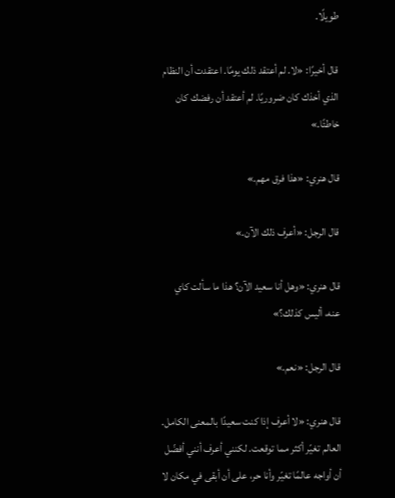طويلًا.

قال أخيرًا: «لا. لم أعتقد ذلك يومًا. اعتقدت أن النظام الذي أخذك كان ضروريًا. لم أعتقد أن رفضك كان خاطئًا.»

قال هنري: «هذا فرق مهم.»

قال الرجل: «أعرف ذلك الآن.»

قال هنري: «وهل أنا سعيد الآن؟ هذا ما سألت كاي عنه، أليس كذلك؟»

قال الرجل: «نعم.»

قال هنري: «لا أعرف إذا كنت سعيدًا بالمعنى الكامل. العالم تغيّر أكثر مما توقعت. لكنني أعرف أنني أفضّل أن أواجه عالمًا تغيّر وأنا حر، على أن أبقى في مكان لا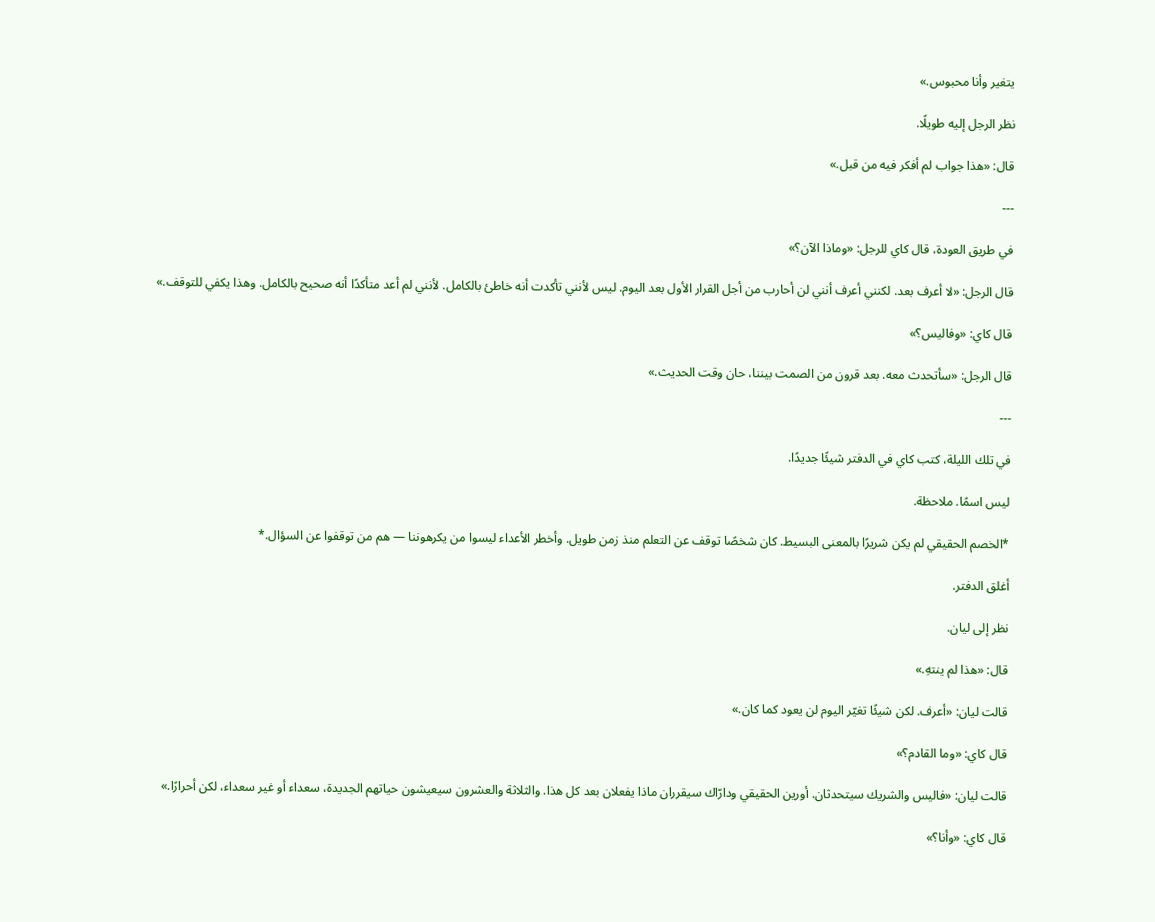يتغير وأنا محبوس.»

نظر الرجل إليه طويلًا.

قال: «هذا جواب لم أفكر فيه من قبل.»

---

في طريق العودة، قال كاي للرجل: «وماذا الآن؟»

قال الرجل: «لا أعرف بعد. لكنني أعرف أنني لن أحارب من أجل القرار الأول بعد اليوم. ليس لأنني تأكدت أنه خاطئ بالكامل. لأنني لم أعد متأكدًا أنه صحيح بالكامل. وهذا يكفي للتوقف.»

قال كاي: «وفاليس؟»

قال الرجل: «سأتحدث معه. بعد قرون من الصمت بيننا، حان وقت الحديث.»

---

في تلك الليلة، كتب كاي في الدفتر شيئًا جديدًا.

ليس اسمًا. ملاحظة.

*الخصم الحقيقي لم يكن شريرًا بالمعنى البسيط. كان شخصًا توقف عن التعلم منذ زمن طويل. وأخطر الأعداء ليسوا من يكرهوننا — هم من توقفوا عن السؤال.*

أغلق الدفتر.

نظر إلى ليان.

قال: «هذا لم ينتهِ.»

قالت ليان: «أعرف. لكن شيئًا تغيّر اليوم لن يعود كما كان.»

قال كاي: «وما القادم؟»

قالت ليان: «فاليس والشريك سيتحدثان. أورين الحقيقي ودارّاك سيقرران ماذا يفعلان بعد كل هذا. والثلاثة والعشرون سيعيشون حياتهم الجديدة، سعداء أو غير سعداء، لكن أحرارًا.»

قال كاي: «وأنا؟»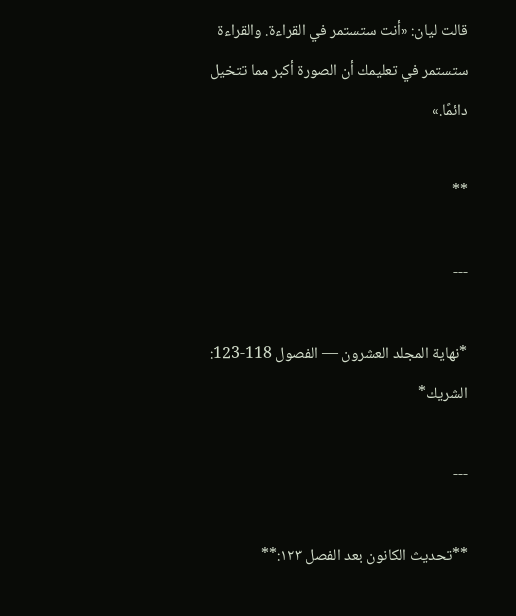قالت ليان: «أنت ستستمر في القراءة. والقراءة ستستمر في تعليمك أن الصورة أكبر مما تتخيل دائمًا.»

**

---

*نهاية المجلد العشرون — الفصول 118-123: الشريك*

---

**تحديث الكانون بعد الفصل ١٢٣:**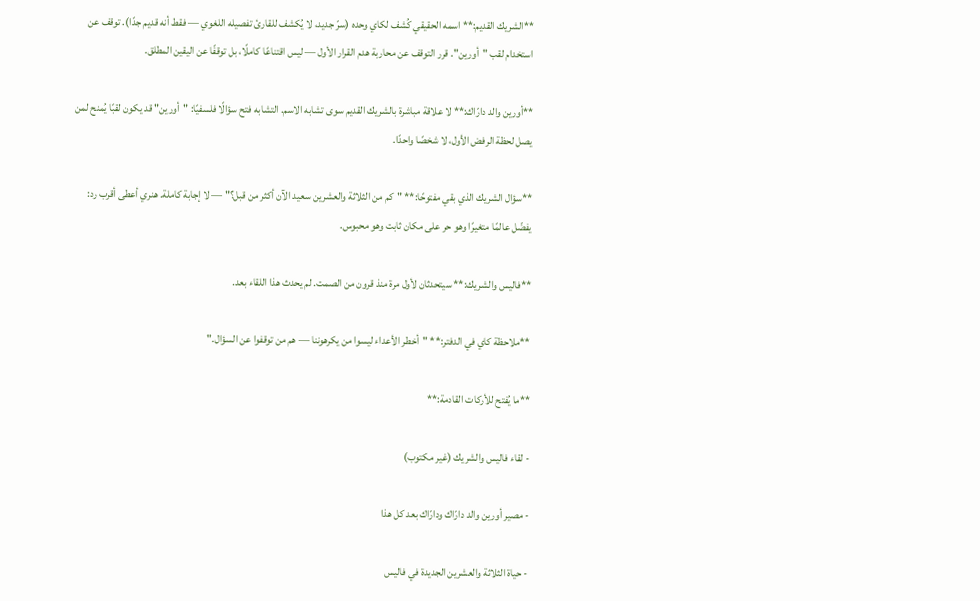**الشريك القديم:** اسمه الحقيقي كُشف لكاي وحده (سرّ جديد، لا يُكشف للقارئ تفصيله اللغوي — فقط أنه قديم جدًا). توقف عن استخدام لقب "أورين". قرر التوقف عن محاربة هدم القرار الأول — ليس اقتناعًا كاملًا، بل توقفًا عن اليقين المطلق.

**أورين والد دارّاك:** لا علاقة مباشرة بالشريك القديم سوى تشابه الاسم. التشابه فتح سؤالًا فلسفيًا: "أورين" قد يكون لقبًا يُمنح لمن يصل لحظة الرفض الأول، لا شخصًا واحدًا.

**سؤال الشريك الذي بقي مفتوحًا:** "كم من الثلاثة والعشرين سعيد الآن أكثر من قبل؟" — لا إجابة كاملة. هنري أعطى أقرب رد: يفضّل عالمًا متغيرًا وهو حر على مكان ثابت وهو محبوس.

**فاليس والشريك:** سيتحدثان لأول مرة منذ قرون من الصمت. لم يحدث هذا اللقاء بعد.

**ملاحظة كاي في الدفتر:** "أخطر الأعداء ليسوا من يكرهوننا — هم من توقفوا عن السؤال."

**ما يُفتح للأركات القادمة:**

- لقاء فاليس والشريك (غير مكتوب)

- مصير أورين والد دارّاك ودارّاك بعد كل هذا

- حياة الثلاثة والعشرين الجديدة في فاليس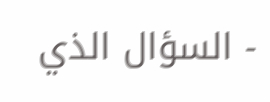- السؤال الذي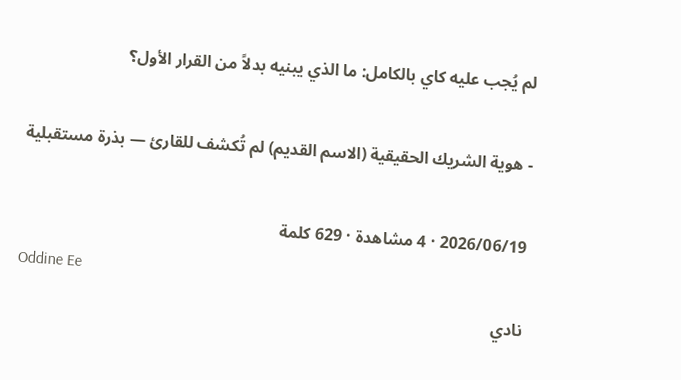لم يُجب عليه كاي بالكامل: ما الذي يبنيه بدلاً من القرار الأول؟

- هوية الشريك الحقيقية (الاسم القديم) لم تُكشف للقارئ — بذرة مستقبلية

2026/06/19 · 4 مشاهدة · 629 كلمة
Oddine Ee
نادي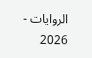الروايات - 2026